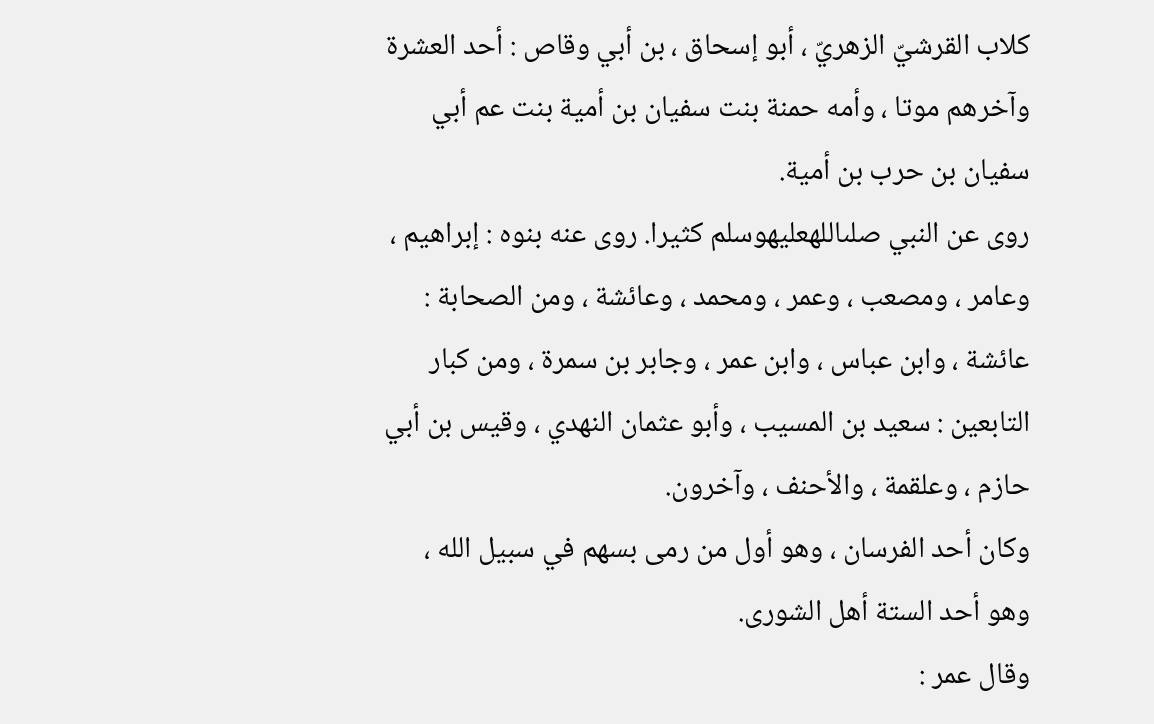كلاب القرشيّ الزهريّ ، أبو إسحاق ، بن أبي وقاص : أحد العشرة وآخرهم موتا ، وأمه حمنة بنت سفيان بن أمية بنت عم أبي سفيان بن حرب بن أمية.
روى عن النبي صلىاللهعليهوسلم كثيرا. روى عنه بنوه : إبراهيم ، وعامر ، ومصعب ، وعمر ، ومحمد ، وعائشة ، ومن الصحابة : عائشة ، وابن عباس ، وابن عمر ، وجابر بن سمرة ، ومن كبار التابعين : سعيد بن المسيب ، وأبو عثمان النهدي ، وقيس بن أبي حازم ، وعلقمة ، والأحنف ، وآخرون.
وكان أحد الفرسان ، وهو أول من رمى بسهم في سبيل الله ، وهو أحد الستة أهل الشورى.
وقال عمر :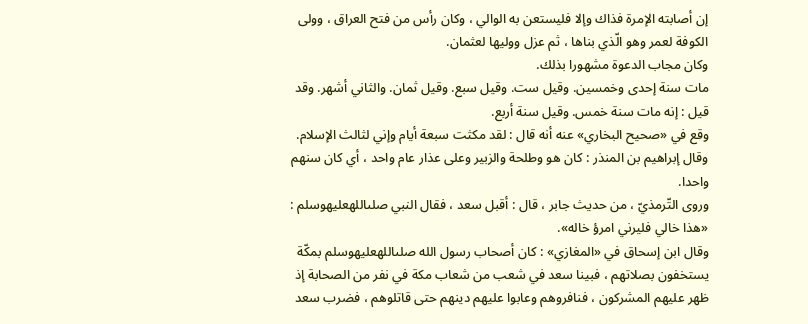إن أصابته الإمرة فذاك وإلا فليستعن به الوالي ، وكان رأس من فتح العراق ، وولى الكوفة لعمر وهو الّذي بناها ، ثم عزل ووليها لعثمان.
وكان مجاب الدعوة مشهورا بذلك.
مات سنة إحدى وخمسين. وقيل ست. وقيل سبع. وقيل ثمان. والثاني أشهر. وقد قيل : إنه مات سنة خمس. وقيل سنة أربع.
وقع في «صحيح البخاري» عنه أنه قال : لقد مكثت سبعة أيام وإني لثالث الإسلام.
وقال إبراهيم بن المنذر : كان هو وطلحة والزبير وعلى عذار عام واحد ، أي كان سنهم واحدا.
وروى التّرمذيّ ، من حديث جابر ، قال : أقبل سعد ، فقال النبي صلىاللهعليهوسلم : «هذا خالي فليرني امرؤ خاله».
وقال ابن إسحاق في «المغازي» : كان أصحاب رسول الله صلىاللهعليهوسلم بمكّة يستخفون بصلاتهم ، فبينا سعد في شعب من شعاب مكة في نفر من الصحابة إذ ظهر عليهم المشركون ، فنافروهم وعابوا عليهم دينهم حتى قاتلوهم ، فضرب سعد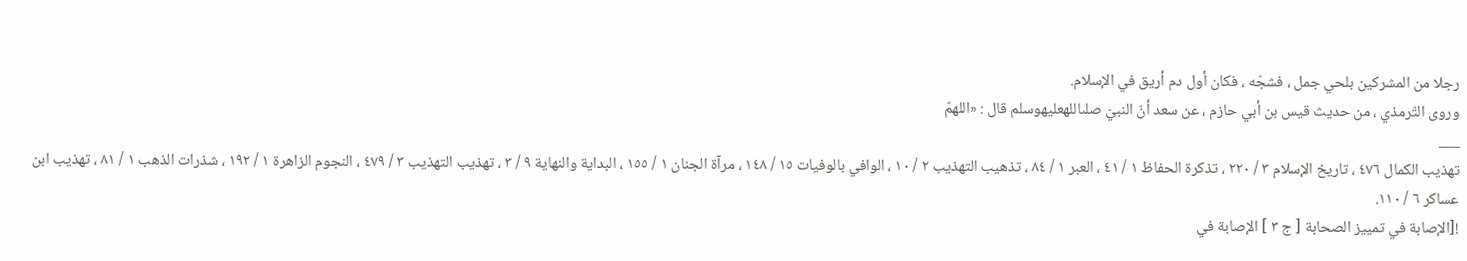رجلا من المشركين بلحي جمل ، فشجّه ، فكان أول دم أريق في الإسلام.
وروى التّرمذي ، من حديث قيس بن أبي حازم ، عن سعد أنّ النبيّ صلىاللهعليهوسلم قال : «اللهمّ
___
تهذيب الكمال ٤٧٦ ، تاريخ الإسلام ٣ / ٢٢٠ ، تذكرة الحفاظ ١ / ٤١ ، العبر ١ / ٨٤ ، تذهيب التهذيب ٢ / ١٠ ، الوافي بالوفيات ١٥ / ١٤٨ ، مرآة الجنان ١ / ١٥٥ ، البداية والنهاية ٩ / ٣ ، تهذيب التهذيب ٣ / ٤٧٩ ، النجوم الزاهرة ١ / ١٩٢ ، شذرات الذهب ١ / ٨١ ، تهذيب ابن عساكر ٦ / ١١٠.
![الإصابة في تمييز الصحابة [ ج ٣ ] الإصابة في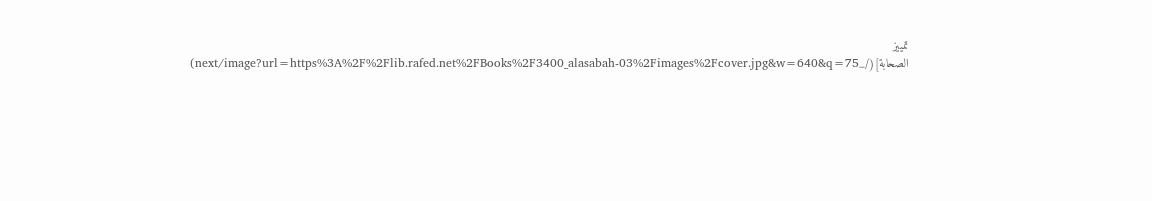تمييز الصحابة](/_next/image?url=https%3A%2F%2Flib.rafed.net%2FBooks%2F3400_alasabah-03%2Fimages%2Fcover.jpg&w=640&q=75)